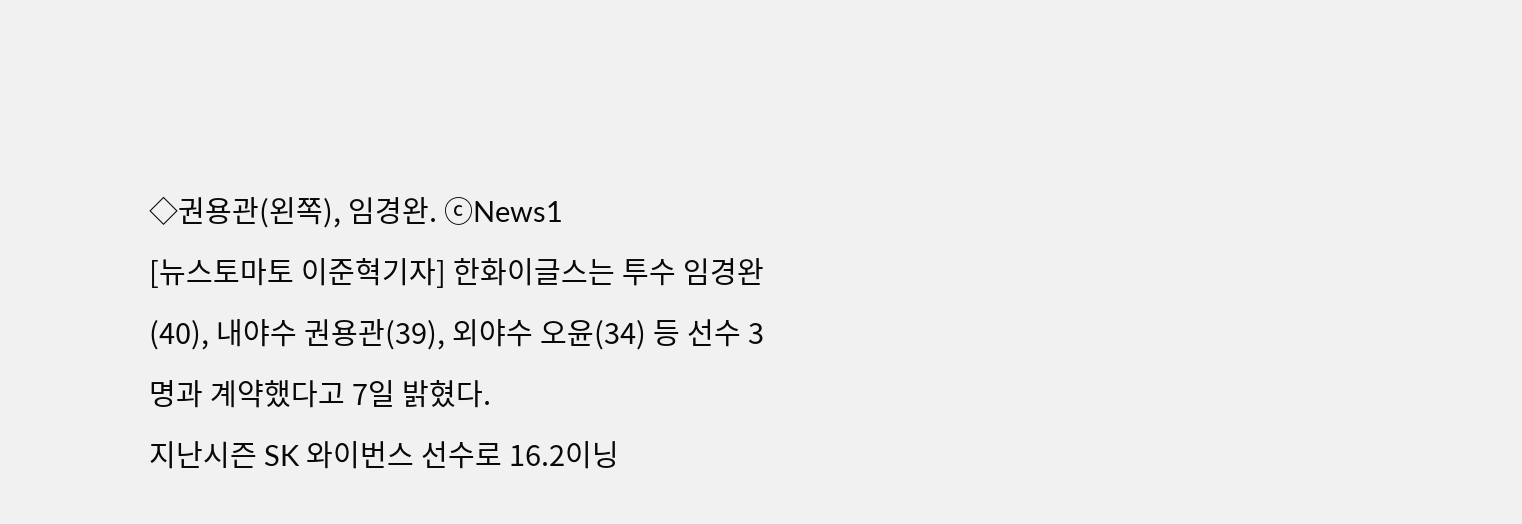◇권용관(왼쪽), 임경완. ⓒNews1
[뉴스토마토 이준혁기자] 한화이글스는 투수 임경완(40), 내야수 권용관(39), 외야수 오윤(34) 등 선수 3명과 계약했다고 7일 밝혔다.
지난시즌 SK 와이번스 선수로 16.2이닝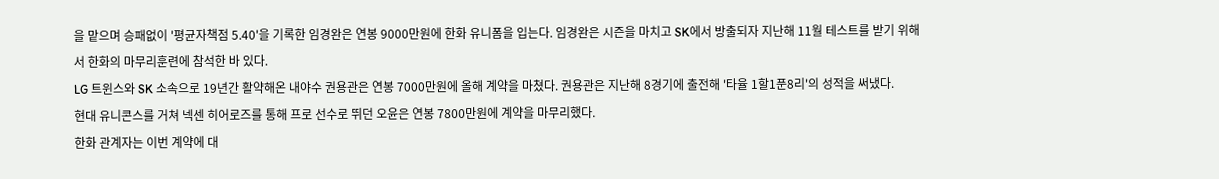을 맡으며 승패없이 '평균자책점 5.40'을 기록한 임경완은 연봉 9000만원에 한화 유니폼을 입는다. 임경완은 시즌을 마치고 SK에서 방출되자 지난해 11월 테스트를 받기 위해서 한화의 마무리훈련에 참석한 바 있다.
LG 트윈스와 SK 소속으로 19년간 활약해온 내야수 권용관은 연봉 7000만원에 올해 계약을 마쳤다. 권용관은 지난해 8경기에 출전해 '타율 1할1푼8리'의 성적을 써냈다.
현대 유니콘스를 거쳐 넥센 히어로즈를 통해 프로 선수로 뛰던 오윤은 연봉 7800만원에 계약을 마무리했다.
한화 관계자는 이번 계약에 대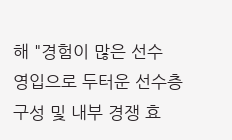해 "경험이 많은 선수 영입으로 두터운 선수층 구성 및 내부 경쟁 효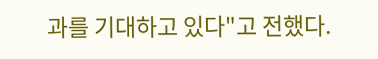과를 기대하고 있다"고 전했다.